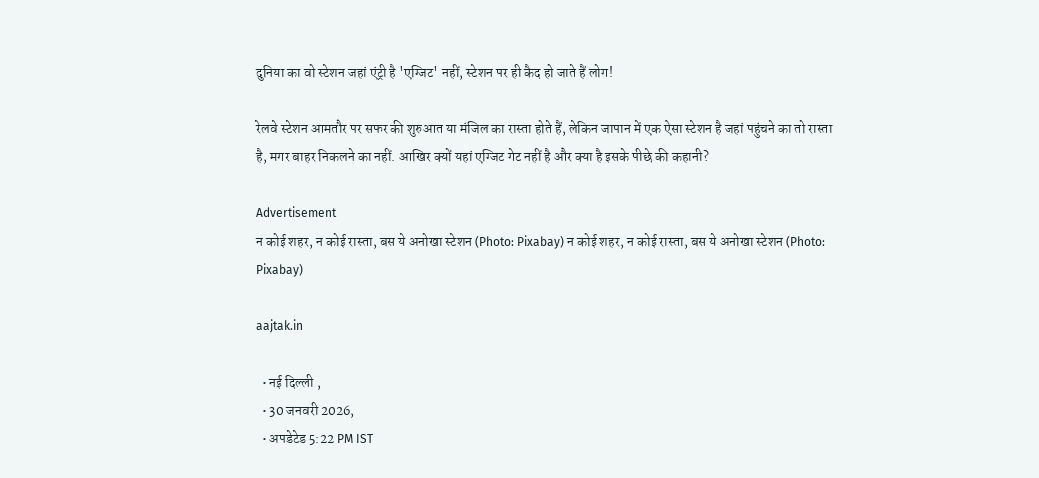दुनिया का वो स्टेशन जहां एंट्री है 'एग्जिट' नहीं, स्टेशन पर ही कैद हो जाते हैं लोग!

रेलवे स्टेशन आमतौर पर सफर की शुरुआत या मंजिल का रास्ता होते हैं, लेकिन जापान में एक ऐसा स्टेशन है जहां पहुंचने का तो रास्ता है, मगर बाहर निकलने का नहीं. आखिर क्यों यहां एग्जिट गेट नहीं है और क्या है इसके पीछे की कहानी?

Advertisement
न कोई शहर, न कोई रास्ता, बस ये अनोखा स्टेशन (Photo: Pixabay) न कोई शहर, न कोई रास्ता, बस ये अनोखा स्टेशन (Photo: Pixabay)

aajtak.in

  • नई दिल्ली ,
  • 30 जनवरी 2026,
  • अपडेटेड 5:22 PM IST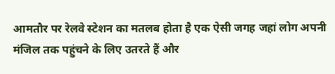आमतौर पर रेलवे स्टेशन का मतलब होता है एक ऐसी जगह जहां लोग अपनी मंजिल तक पहुंचने के लिए उतरते हैं और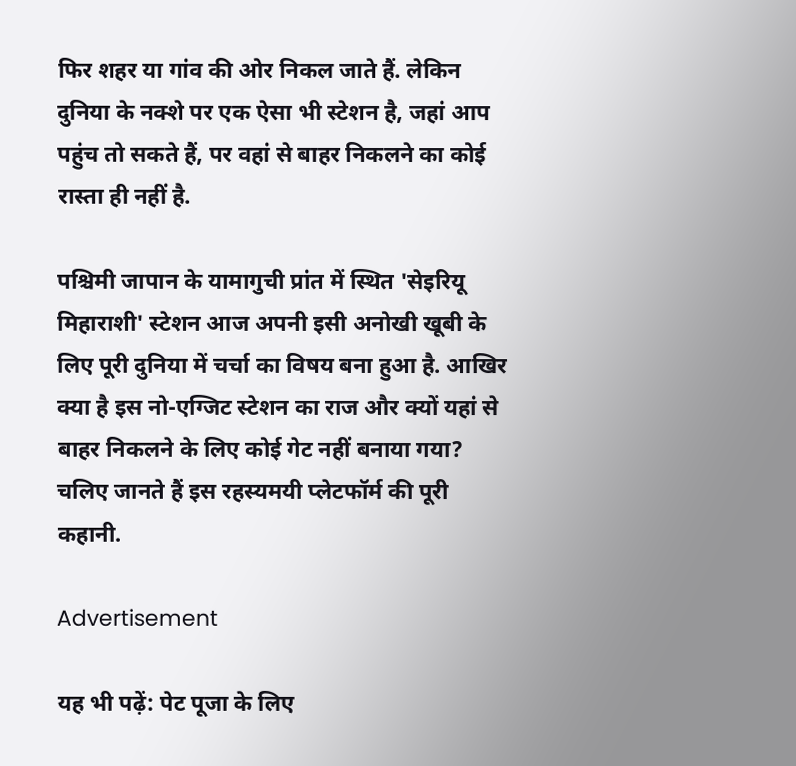फिर शहर या गांव की ओर निकल जाते हैं. लेकिन दुनिया के नक्शे पर एक ऐसा भी स्टेशन है, जहां आप पहुंच तो सकते हैं, पर वहां से बाहर निकलने का कोई रास्ता ही नहीं है.

पश्चिमी जापान के यामागुची प्रांत में स्थित 'सेइरियू मिहाराशी' स्टेशन आज अपनी इसी अनोखी खूबी के लिए पूरी दुनिया में चर्चा का विषय बना हुआ है. आखिर क्या है इस नो-एग्जिट स्टेशन का राज और क्यों यहां से बाहर निकलने के लिए कोई गेट नहीं बनाया गया? चलिए जानते हैं इस रहस्यमयी प्लेटफॉर्म की पूरी कहानी.

Advertisement

यह भी पढ़ें: पेट पूजा के लिए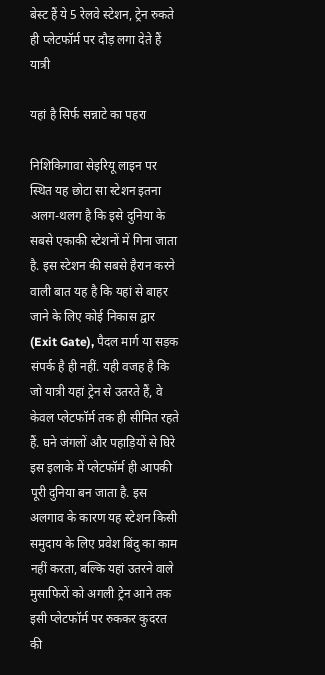बेस्ट हैं ये 5 रेलवे स्टेशन, ट्रेन रुकते ही प्लेटफॉर्म पर दौड़ लगा देते हैं यात्री

यहां है सिर्फ सन्नाटे का पहरा

निशिकिगावा सेइरियू लाइन पर स्थित यह छोटा सा स्टेशन इतना अलग-थलग है कि इसे दुनिया के सबसे एकाकी स्टेशनों में गिना जाता है. इस स्टेशन की सबसे हैरान करने वाली बात यह है कि यहां से बाहर जाने के लिए कोई निकास द्वार (Exit Gate), पैदल मार्ग या सड़क संपर्क है ही नहीं. यही वजह है कि जो यात्री यहां ट्रेन से उतरते हैं, वे केवल प्लेटफॉर्म तक ही सीमित रहते हैं. घने जंगलों और पहाड़ियों से घिरे इस इलाके में प्लेटफॉर्म ही आपकी पूरी दुनिया बन जाता है. इस अलगाव के कारण यह स्टेशन किसी समुदाय के लिए प्रवेश बिंदु का काम नहीं करता, बल्कि यहां उतरने वाले मुसाफिरों को अगली ट्रेन आने तक इसी प्लेटफॉर्म पर रुककर कुदरत की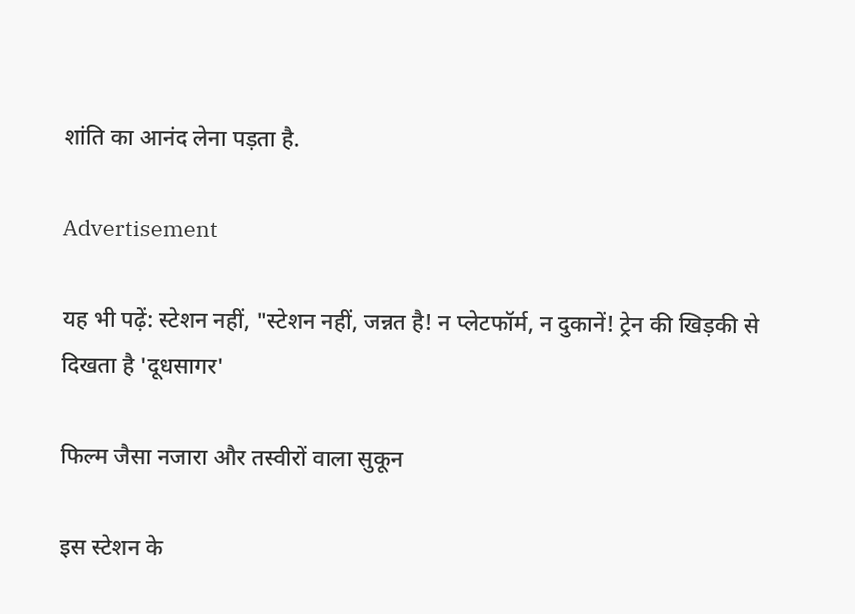शांति का आनंद लेना पड़ता है.

Advertisement

यह भी पढ़ें: स्टेशन नहीं, "स्टेशन नहीं, जन्नत है! न प्लेटफॉर्म, न दुकानें! ट्रेन की खिड़की से दिखता है 'दूधसागर'

फिल्म जैसा नजारा और तस्वीरों वाला सुकून

इस स्टेशन के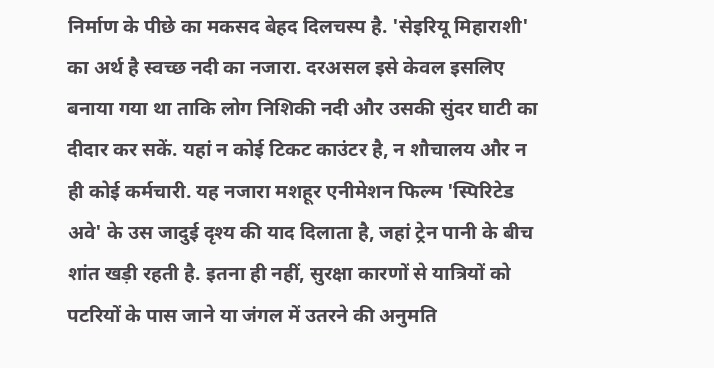निर्माण के पीछे का मकसद बेहद दिलचस्प है. 'सेइरियू मिहाराशी' का अर्थ है स्वच्छ नदी का नजारा. दरअसल इसे केवल इसलिए बनाया गया था ताकि लोग निशिकी नदी और उसकी सुंदर घाटी का दीदार कर सकें. यहां न कोई टिकट काउंटर है, न शौचालय और न ही कोई कर्मचारी. यह नजारा मशहूर एनीमेशन फिल्म 'स्पिरिटेड अवे' के उस जादुई दृश्य की याद दिलाता है, जहां ट्रेन पानी के बीच शांत खड़ी रहती है. इतना ही नहीं, सुरक्षा कारणों से यात्रियों को पटरियों के पास जाने या जंगल में उतरने की अनुमति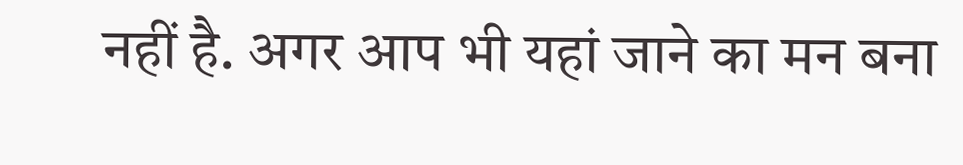नहीं है. अगर आप भी यहां जाने का मन बना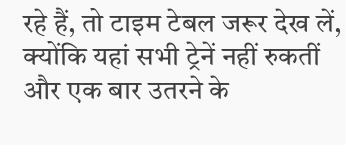रहे हैं, तो टाइम टेबल जरूर देख लें, क्योंकि यहां सभी ट्रेनें नहीं रुकतीं और एक बार उतरने के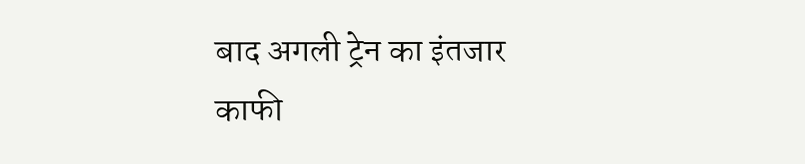बाद अगली ट्रेन का इंतजार काफी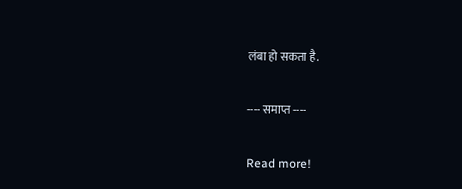लंबा हो सकता है.

---- समाप्त ----

Read more!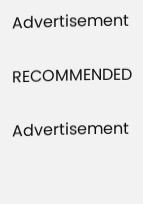Advertisement

RECOMMENDED

Advertisement